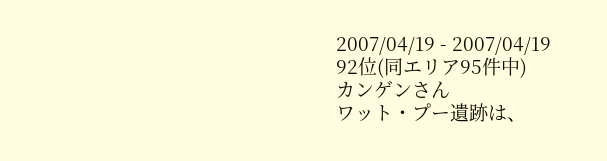2007/04/19 - 2007/04/19
92位(同エリア95件中)
カンゲンさん
ワット・プー遺跡は、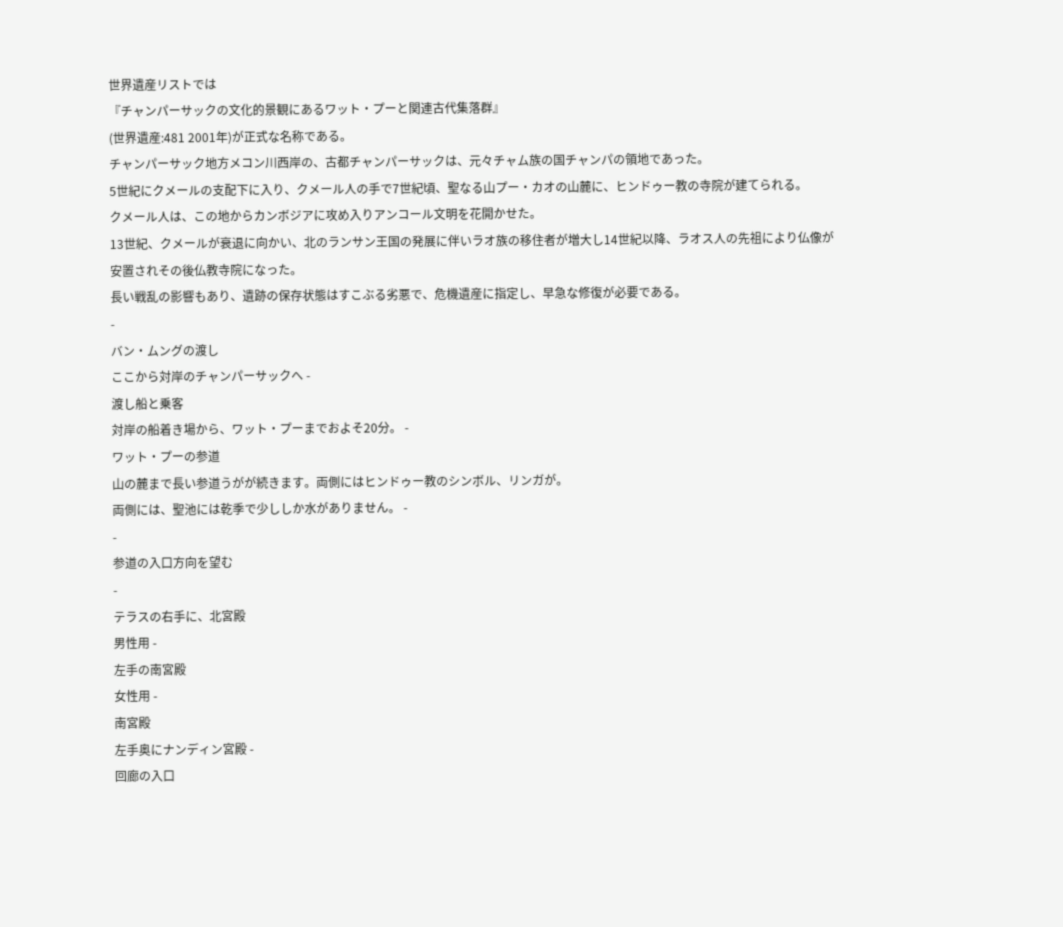世界遺産リストでは
『チャンパーサックの文化的景観にあるワット・プーと関連古代集落群』
(世界遺産:481 2001年)が正式な名称である。
チャンパーサック地方メコン川西岸の、古都チャンパーサックは、元々チャム族の国チャンパの領地であった。
5世紀にクメールの支配下に入り、クメール人の手で7世紀頃、聖なる山プー・カオの山麓に、ヒンドゥー教の寺院が建てられる。
クメール人は、この地からカンボジアに攻め入りアンコール文明を花開かせた。
13世紀、クメールが衰退に向かい、北のランサン王国の発展に伴いラオ族の移住者が増大し14世紀以降、ラオス人の先祖により仏像が安置されその後仏教寺院になった。
長い戦乱の影響もあり、遺跡の保存状態はすこぶる劣悪で、危機遺産に指定し、早急な修復が必要である。
-
バン・ムングの渡し
ここから対岸のチャンパーサックへ -
渡し船と乗客
対岸の船着き場から、ワット・プーまでおよそ20分。 -
ワット・プーの参道
山の麓まで長い参道うがが続きます。両側にはヒンドゥー教のシンボル、リンガが。
両側には、聖池には乾季で少ししか水がありません。 -
-
参道の入口方向を望む
-
テラスの右手に、北宮殿
男性用 -
左手の南宮殿
女性用 -
南宮殿
左手奥にナンディン宮殿 -
回廊の入口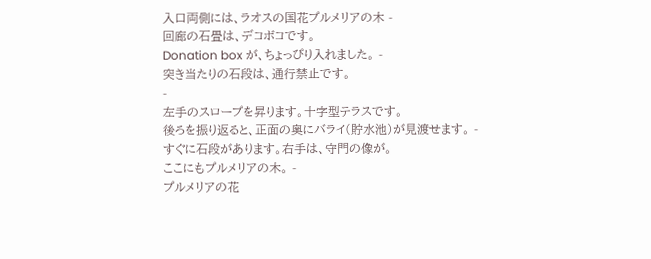入口両側には、ラオスの国花プルメリアの木 -
回廊の石畳は、デコボコです。
Donation box が、ちょっぴり入れました。 -
突き当たりの石段は、通行禁止です。
-
左手のスロープを昇ります。十字型テラスです。
後ろを振り返ると、正面の奥にバライ(貯水池)が見渡せます。 -
すぐに石段があります。右手は、守門の像が。
ここにもプルメリアの木。 -
プルメリアの花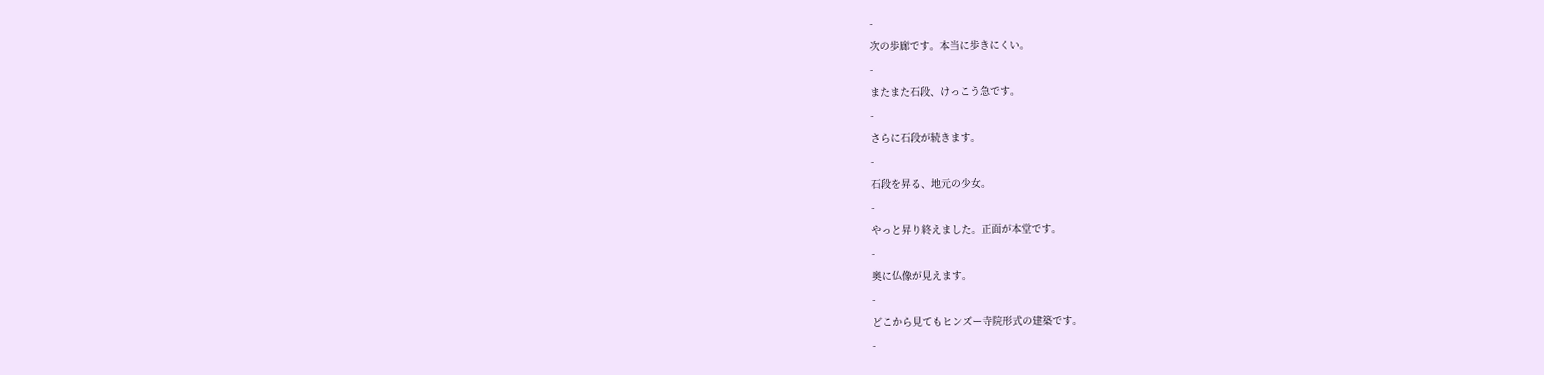-
次の歩廊です。本当に歩きにくい。
-
またまた石段、けっこう急です。
-
さらに石段が続きます。
-
石段を昇る、地元の少女。
-
やっと昇り終えました。正面が本堂です。
-
奥に仏像が見えます。
-
どこから見てもヒンズー寺院形式の建築です。
-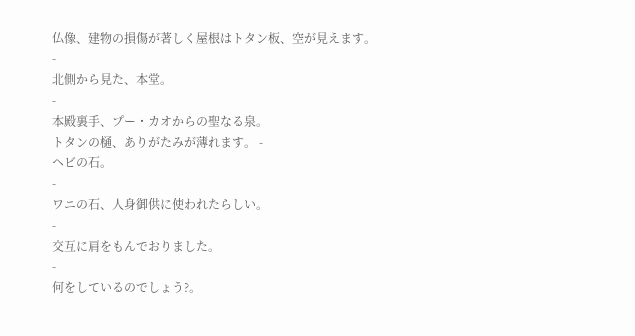仏像、建物の損傷が著しく屋根はトタン板、空が見えます。
-
北側から見た、本堂。
-
本殿裏手、プー・カオからの聖なる泉。
トタンの樋、ありがたみが薄れます。 -
ヘビの石。
-
ワニの石、人身御供に使われたらしい。
-
交互に肩をもんでおりました。
-
何をしているのでしょう?。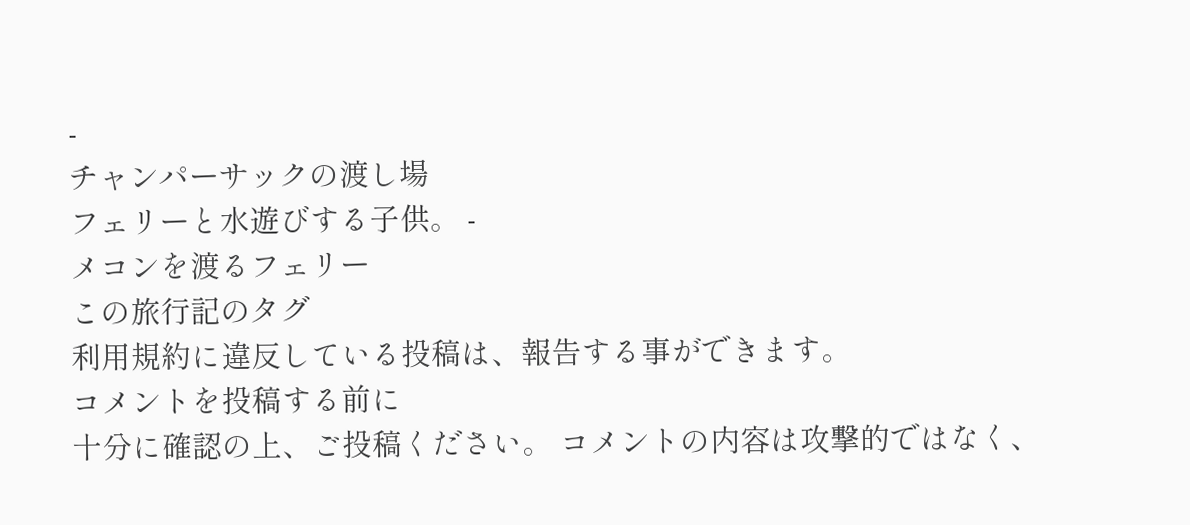-
チャンパーサックの渡し場
フェリーと水遊びする子供。 -
メコンを渡るフェリー
この旅行記のタグ
利用規約に違反している投稿は、報告する事ができます。
コメントを投稿する前に
十分に確認の上、ご投稿ください。 コメントの内容は攻撃的ではなく、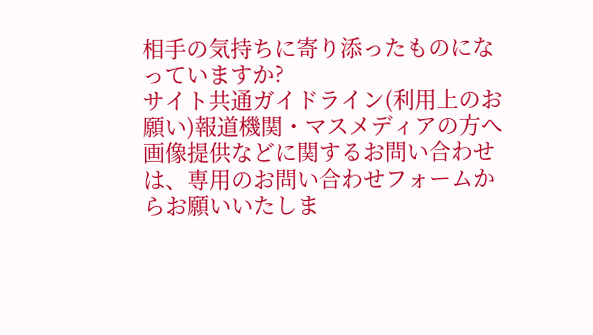相手の気持ちに寄り添ったものになっていますか?
サイト共通ガイドライン(利用上のお願い)報道機関・マスメディアの方へ 画像提供などに関するお問い合わせは、専用のお問い合わせフォームからお願いいたしま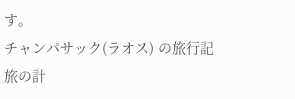す。
チャンパサック(ラオス) の旅行記
旅の計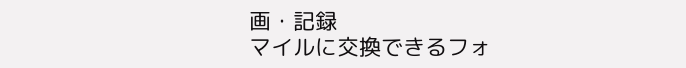画・記録
マイルに交換できるフォ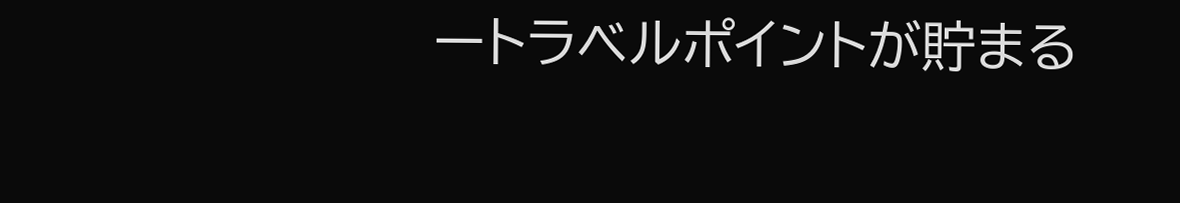ートラベルポイントが貯まる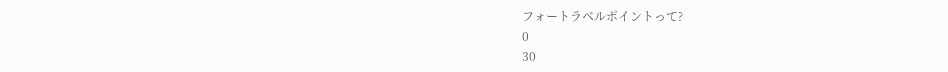フォートラベルポイントって?
0
30